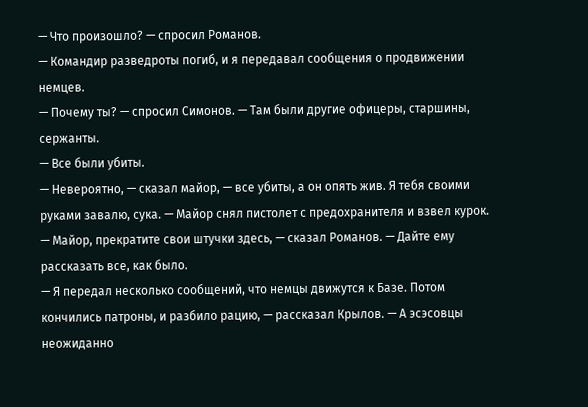— Что произошло? — спросил Романов.
— Командир разведроты погиб, и я передавал сообщения о продвижении немцев.
— Почему ты? — спросил Симонов. — Там были другие офицеры, старшины, сержанты.
— Все были убиты.
— Невероятно, — сказал майор, — все убиты, а он опять жив. Я тебя своими руками завалю, сука. — Майор снял пистолет с предохранителя и взвел курок.
— Майор, прекратите свои штучки здесь, — сказал Романов. — Дайте ему рассказать все, как было.
— Я передал несколько сообщений, что немцы движутся к Базе. Потом кончились патроны, и разбило рацию, — рассказал Крылов. — А эсэсовцы неожиданно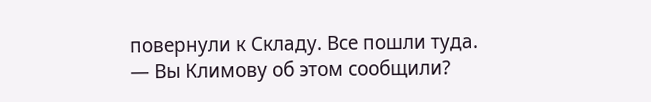повернули к Складу. Все пошли туда.
— Вы Климову об этом сообщили?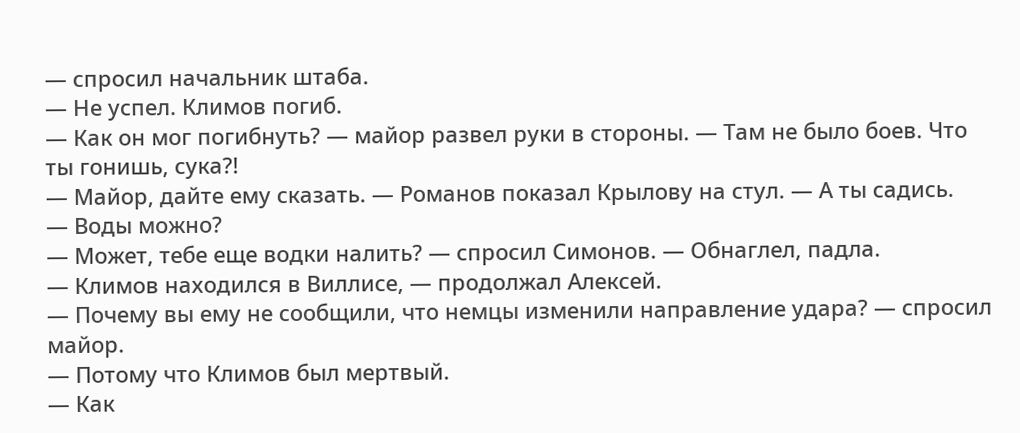— спросил начальник штаба.
— Не успел. Климов погиб.
— Как он мог погибнуть? — майор развел руки в стороны. — Там не было боев. Что ты гонишь, сука?!
— Майор, дайте ему сказать. — Романов показал Крылову на стул. — А ты садись.
— Воды можно?
— Может, тебе еще водки налить? — спросил Симонов. — Обнаглел, падла.
— Климов находился в Виллисе, — продолжал Алексей.
— Почему вы ему не сообщили, что немцы изменили направление удара? — спросил майор.
— Потому что Климов был мертвый.
— Как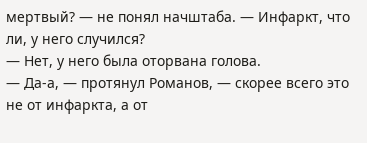мертвый? — не понял начштаба. — Инфаркт, что ли, у него случился?
— Нет, у него была оторвана голова.
— Да-а, — протянул Романов, — скорее всего это не от инфаркта, а от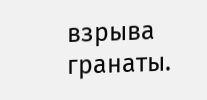взрыва гранаты.